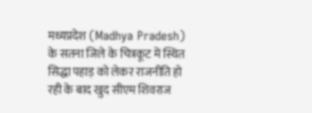मध्यप्रदेश (Madhya Pradesh) के सतना जिले के चित्रकूट में स्थित सिद्धा पहाड़ को लेकर राजनीति हो रही के बाद खुद सीएम शिवराज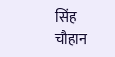सिंह चौहान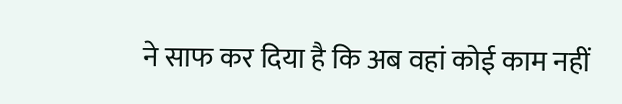ने साफ कर दिया है कि अब वहां कोई काम नहीं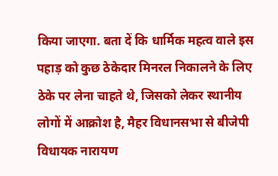किया जाएगा. बता दें कि धार्मिक महत्व वाले इस पहाड़ को कुछ ठेकेदार मिनरल निकालने के लिए ठेके पर लेना चाहते थे, जिसको लेकर स्थानीय लोगों में आक्रोश है, मैहर विधानसभा से बीजेपी विधायक नारायण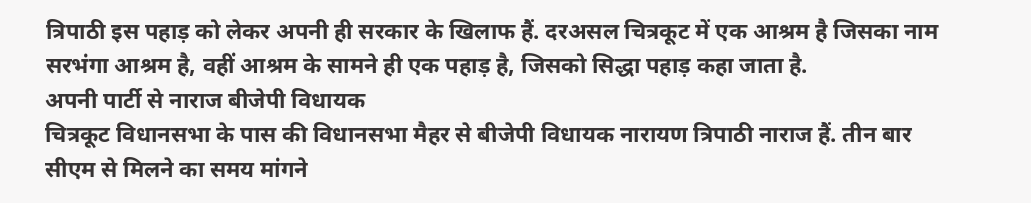त्रिपाठी इस पहाड़ को लेकर अपनी ही सरकार के खिलाफ हैं. दरअसल चित्रकूट में एक आश्रम है जिसका नाम सरभंगा आश्रम है, वहीं आश्रम के सामने ही एक पहाड़ है, जिसको सिद्धा पहाड़ कहा जाता है.
अपनी पार्टी से नाराज बीजेपी विधायक
चित्रकूट विधानसभा के पास की विधानसभा मैहर से बीजेपी विधायक नारायण त्रिपाठी नाराज हैं. तीन बार सीएम से मिलने का समय मांगने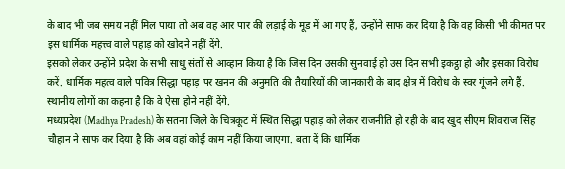के बाद भी जब समय नहीं मिल पाया तो अब वह आर पार की लड़ाई के मूड में आ गए हैं, उन्होंने साफ कर दिया है कि वह किसी भी कीमत पर इस धार्मिक महत्त्व वाले पहाड़ को खोदने नहीं देंगे.
इसको लेकर उन्होंने प्रदेश के सभी साधु संतों से आव्हान किया है कि जिस दिन उसकी सुनवाई हो उस दिन सभी इकट्ठा हो और इसका विरोध करें. धार्मिक महत्व वाले पवित्र सिद्धा पहाड़ पर खनन की अनुमति की तैयारियों की जानकारी के बाद क्षेत्र में विरोध के स्वर गूंजने लगे हैं. स्थानीय लोगों का कहना है कि वे ऐसा होने नहीं देंगे.
मध्यप्रदेश (Madhya Pradesh) के सतना जिले के चित्रकूट में स्थित सिद्धा पहाड़ को लेकर राजनीति हो रही के बाद खुद सीएम शिवराज सिंह चौहान ने साफ कर दिया है कि अब वहां कोई काम नहीं किया जाएगा. बता दें कि धार्मिक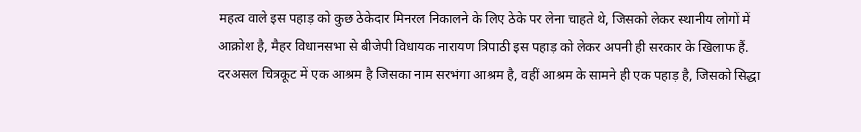महत्व वाले इस पहाड़ को कुछ ठेकेदार मिनरल निकालने के लिए ठेके पर लेना चाहते थे, जिसको लेकर स्थानीय लोगों में आक्रोश है, मैहर विधानसभा से बीजेपी विधायक नारायण त्रिपाठी इस पहाड़ को लेकर अपनी ही सरकार के खिलाफ हैं. दरअसल चित्रकूट में एक आश्रम है जिसका नाम सरभंगा आश्रम है, वहीं आश्रम के सामने ही एक पहाड़ है, जिसको सिद्धा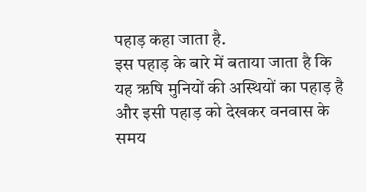पहाड़ कहा जाता है.
इस पहाड़ के बारे में बताया जाता है कि यह ऋषि मुनियों की अस्थियों का पहाड़ है और इसी पहाड़ को देखकर वनवास के समय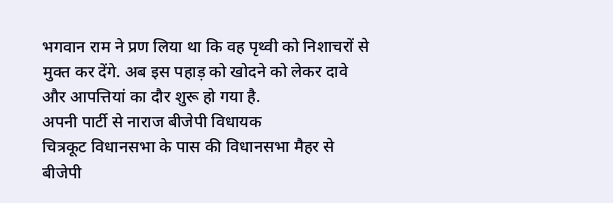भगवान राम ने प्रण लिया था कि वह पृथ्वी को निशाचरों से मुक्त कर देंगे. अब इस पहाड़ को खोदने को लेकर दावे और आपत्तियां का दौर शुरू हो गया है.
अपनी पार्टी से नाराज बीजेपी विधायक
चित्रकूट विधानसभा के पास की विधानसभा मैहर से बीजेपी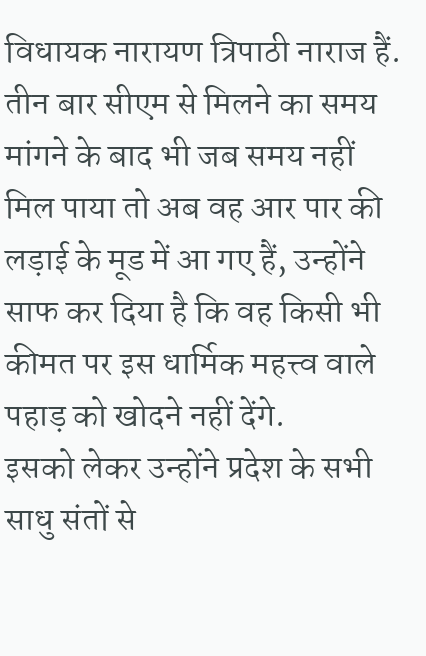विधायक नारायण त्रिपाठी नाराज हैं. तीन बार सीएम से मिलने का समय मांगने के बाद भी जब समय नहीं मिल पाया तो अब वह आर पार की लड़ाई के मूड में आ गए हैं, उन्होंने साफ कर दिया है कि वह किसी भी कीमत पर इस धार्मिक महत्त्व वाले पहाड़ को खोदने नहीं देंगे.
इसको लेकर उन्होंने प्रदेश के सभी साधु संतों से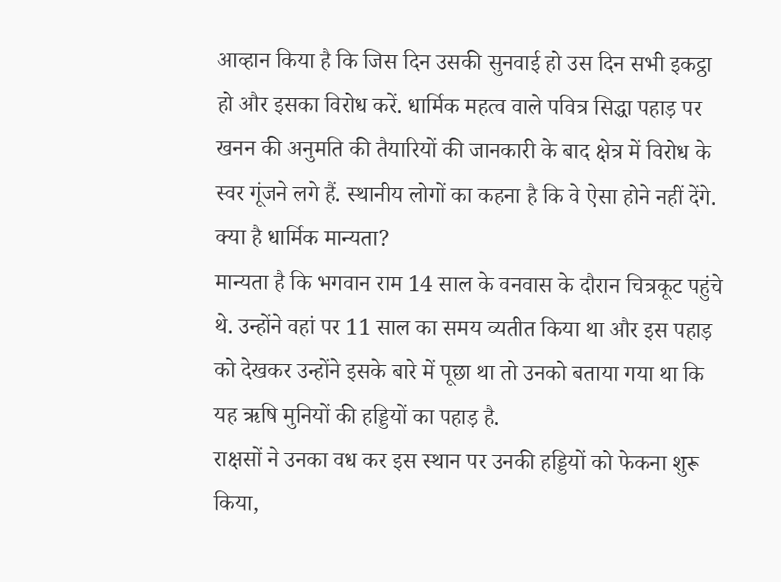आव्हान किया है कि जिस दिन उसकी सुनवाई हो उस दिन सभी इकट्ठा हो और इसका विरोध करें. धार्मिक महत्व वाले पवित्र सिद्धा पहाड़ पर खनन की अनुमति की तैयारियों की जानकारी के बाद क्षेत्र में विरोध के स्वर गूंजने लगे हैं. स्थानीय लोगों का कहना है कि वे ऐसा होने नहीं देंगे.
क्या है धार्मिक मान्यता?
मान्यता है कि भगवान राम 14 साल के वनवास के दौरान चित्रकूट पहुंचे थे. उन्होंने वहां पर 11 साल का समय व्यतीत किया था और इस पहाड़ को देखकर उन्होंने इसके बारे में पूछा था तो उनको बताया गया था कि यह ऋषि मुनियों की हड्डियों का पहाड़ है.
राक्षसों ने उनका वध कर इस स्थान पर उनकी हड्डियों को फेकना शुरू किया,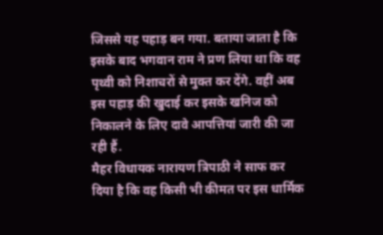जिससे यह पहाड़ बन गया. बताया जाता है कि इसके बाद भगवान राम ने प्रण लिया था कि वह पृथ्वी को निशाचरों से मुक्त कर देंगे. वहीं अब इस पहाड़ की खुदाई कर इसके खनिज को निकालने के लिए दावे आपत्तियां जारी की जा रही हैं.
मैहर विधायक नारायण त्रिपाठी ने साफ कर दिया है कि वह किसी भी कीमत पर इस धार्मिक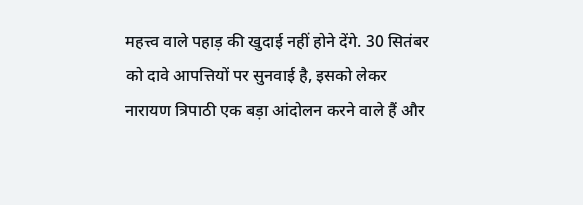महत्त्व वाले पहाड़ की खुदाई नहीं होने देंगे. 30 सितंबर को दावे आपत्तियों पर सुनवाई है, इसको लेकर नारायण त्रिपाठी एक बड़ा आंदोलन करने वाले हैं और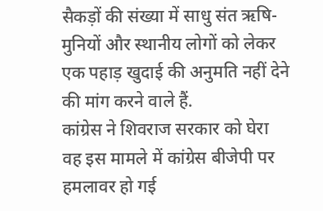सैकड़ों की संख्या में साधु संत ऋषि-मुनियों और स्थानीय लोगों को लेकर एक पहाड़ खुदाई की अनुमति नहीं देने की मांग करने वाले हैं.
कांग्रेस ने शिवराज सरकार को घेरा
वह इस मामले में कांग्रेस बीजेपी पर हमलावर हो गई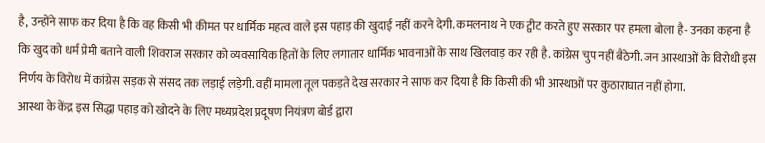है, उन्होंने साफ कर दिया है कि वह किसी भी कीमत पर धार्मिक महत्व वाले इस पहाड़ की खुदाई नहीं करने देगी. कमलनाथ ने एक ट्वीट करते हुए सरकार पर हमला बोला है- उनका कहना है कि खुद को धर्म प्रेमी बताने वाली शिवराज सरकार को व्यवसायिक हितों के लिए लगातार धार्मिक भावनाओं के साथ खिलवाड़ कर रही है. कांग्रेस चुप नहीं बैठेगी. जन आस्थाओं के विरोधी इस निर्णय के विरोध में कांग्रेस सड़क से संसद तक लड़ाई लड़ेगी. वहीं मामला तूल पकड़ते देख सरकार ने साफ कर दिया है कि किसी की भी आस्थाओं पर कुठाराघात नहीं होगा.
आस्था के केंद्र इस सिद्धा पहाड़ को खोदने के लिए मध्यप्रदेश प्रदूषण नियंत्रण बोर्ड द्वारा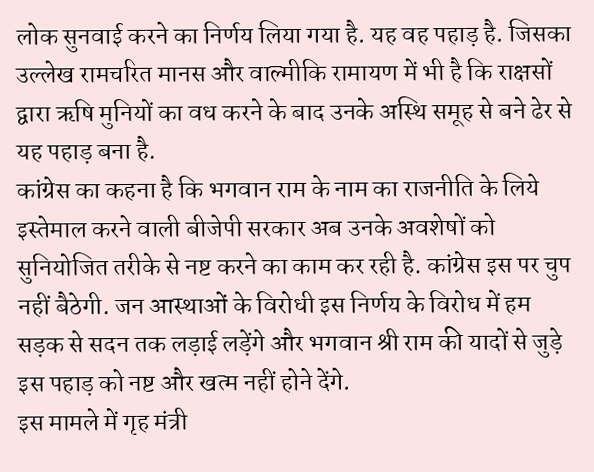लोक सुनवाई करने का निर्णय लिया गया है. यह वह पहाड़ है. जिसका उल्लेख रामचरित मानस और वाल्मीकि रामायण में भी है कि राक्षसों द्वारा ऋषि मुनियों का वध करने के बाद उनके अस्थि समूह से बने ढेर से यह पहाड़ बना है.
कांग्रेस का कहना है कि भगवान राम के नाम का राजनीति के लिये इस्तेमाल करने वाली बीजेपी सरकार अब उनके अवशेषों को सुनियोजित तरीके से नष्ट करने का काम कर रही है. कांग्रेस इस पर चुप नहीं बैठेगी. जन आस्थाओं के विरोधी इस निर्णय के विरोध में हम सड़क से सदन तक लड़ाई लड़ेंगे और भगवान श्री राम की यादों से जुड़े इस पहाड़ को नष्ट और खत्म नहीं होने देंगे.
इस मामले में गृह मंत्री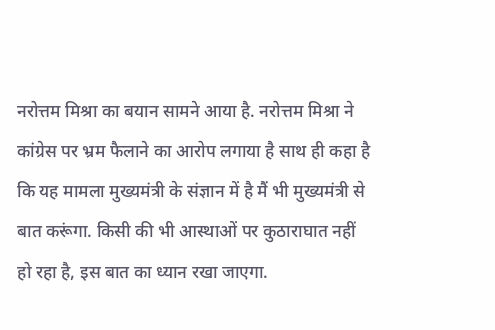नरोत्तम मिश्रा का बयान सामने आया है. नरोत्तम मिश्रा ने कांग्रेस पर भ्रम फैलाने का आरोप लगाया है साथ ही कहा है कि यह मामला मुख्यमंत्री के संज्ञान में है मैं भी मुख्यमंत्री से बात करूंगा. किसी की भी आस्थाओं पर कुठाराघात नहीं हो रहा है, इस बात का ध्यान रखा जाएगा.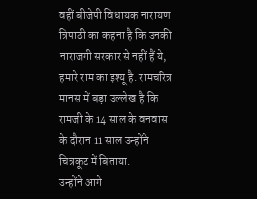वहीं बीजेपी विधायक नारायण त्रिपाठी का कहना है कि उनकी नाराजगी सरकार से नहीं हैं ये, हमारे राम का इश्यू है. रामचरित्र मानस में बड़ा उल्लेख है कि रामजी के 14 साल के वनवास के दौरान 11 साल उन्होंने चित्रकूट में बिताया.
उन्होंने आगे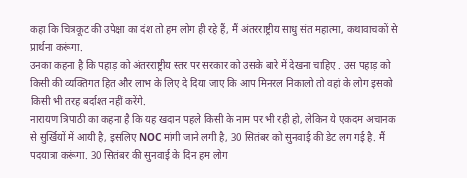कहा कि चित्रकूट की उपेक्षा का दंश तो हम लोग ही रहे हैं, मैं अंतरराष्ट्रीय साधु संत महात्मा, कथावाचकों से प्रार्थना करूंगा.
उनका कहना है कि पहाड़ को अंतरराष्ट्रीय स्तर पर सरकार को उसके बारे में देखना चाहिए . उस पहाड़ को किसी की व्यक्तिगत हित और लाभ के लिए दे दिया जाए कि आप मिनरल निकालो तो वहां के लोग इसको किसी भी तरह बर्दाश्त नहीं करेंगे.
नारायण त्रिपाठी का कहना है कि यह खदान पहले किसी के नाम पर भी रही हो, लेकिन ये एकदम अचानक से सुर्खियों में आयी है, इसलिए NOC मांगी जाने लगी है, 30 सितंबर को सुनवाई की डेट लग गई है. मैं पदयात्रा करूंगा. 30 सितंबर की सुनवाई के दिन हम लोग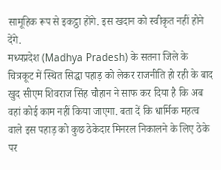सामूहिक रूप से इकट्ठा होंगे. इस खदान को स्वीकृत नहीं होने देंगे.
मध्यप्रदेश (Madhya Pradesh) के सतना जिले के चित्रकूट में स्थित सिद्धा पहाड़ को लेकर राजनीति हो रही के बाद खुद सीएम शिवराज सिंह चौहान ने साफ कर दिया है कि अब वहां कोई काम नहीं किया जाएगा. बता दें कि धार्मिक महत्व वाले इस पहाड़ को कुछ ठेकेदार मिनरल निकालने के लिए ठेके पर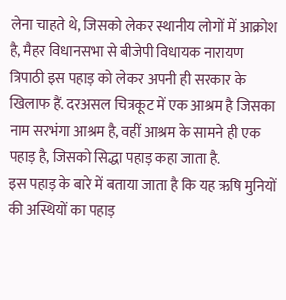लेना चाहते थे, जिसको लेकर स्थानीय लोगों में आक्रोश है, मैहर विधानसभा से बीजेपी विधायक नारायण त्रिपाठी इस पहाड़ को लेकर अपनी ही सरकार के खिलाफ हैं. दरअसल चित्रकूट में एक आश्रम है जिसका नाम सरभंगा आश्रम है, वहीं आश्रम के सामने ही एक पहाड़ है, जिसको सिद्धा पहाड़ कहा जाता है.
इस पहाड़ के बारे में बताया जाता है कि यह ऋषि मुनियों की अस्थियों का पहाड़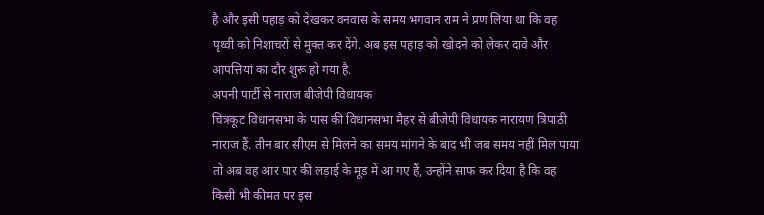है और इसी पहाड़ को देखकर वनवास के समय भगवान राम ने प्रण लिया था कि वह पृथ्वी को निशाचरों से मुक्त कर देंगे. अब इस पहाड़ को खोदने को लेकर दावे और आपत्तियां का दौर शुरू हो गया है.
अपनी पार्टी से नाराज बीजेपी विधायक
चित्रकूट विधानसभा के पास की विधानसभा मैहर से बीजेपी विधायक नारायण त्रिपाठी नाराज हैं. तीन बार सीएम से मिलने का समय मांगने के बाद भी जब समय नहीं मिल पाया तो अब वह आर पार की लड़ाई के मूड में आ गए हैं, उन्होंने साफ कर दिया है कि वह किसी भी कीमत पर इस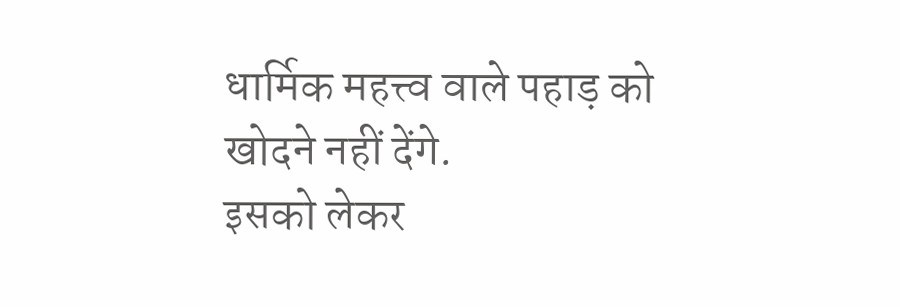धार्मिक महत्त्व वाले पहाड़ को खोदने नहीं देंगे.
इसको लेकर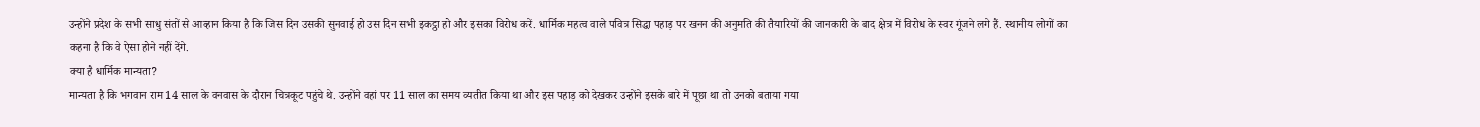उन्होंने प्रदेश के सभी साधु संतों से आव्हान किया है कि जिस दिन उसकी सुनवाई हो उस दिन सभी इकट्ठा हो और इसका विरोध करें. धार्मिक महत्व वाले पवित्र सिद्धा पहाड़ पर खनन की अनुमति की तैयारियों की जानकारी के बाद क्षेत्र में विरोध के स्वर गूंजने लगे हैं. स्थानीय लोगों का कहना है कि वे ऐसा होने नहीं देंगे.
क्या है धार्मिक मान्यता?
मान्यता है कि भगवान राम 14 साल के वनवास के दौरान चित्रकूट पहुंचे थे. उन्होंने वहां पर 11 साल का समय व्यतीत किया था और इस पहाड़ को देखकर उन्होंने इसके बारे में पूछा था तो उनको बताया गया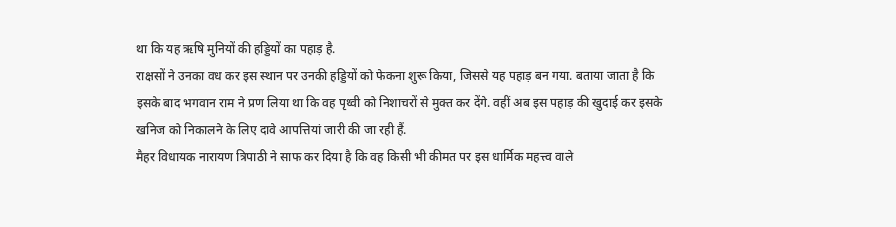था कि यह ऋषि मुनियों की हड्डियों का पहाड़ है.
राक्षसों ने उनका वध कर इस स्थान पर उनकी हड्डियों को फेकना शुरू किया, जिससे यह पहाड़ बन गया. बताया जाता है कि इसके बाद भगवान राम ने प्रण लिया था कि वह पृथ्वी को निशाचरों से मुक्त कर देंगे. वहीं अब इस पहाड़ की खुदाई कर इसके खनिज को निकालने के लिए दावे आपत्तियां जारी की जा रही हैं.
मैहर विधायक नारायण त्रिपाठी ने साफ कर दिया है कि वह किसी भी कीमत पर इस धार्मिक महत्त्व वाले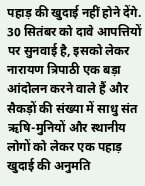पहाड़ की खुदाई नहीं होने देंगे. 30 सितंबर को दावे आपत्तियों पर सुनवाई है, इसको लेकर नारायण त्रिपाठी एक बड़ा आंदोलन करने वाले हैं और सैकड़ों की संख्या में साधु संत ऋषि-मुनियों और स्थानीय लोगों को लेकर एक पहाड़ खुदाई की अनुमति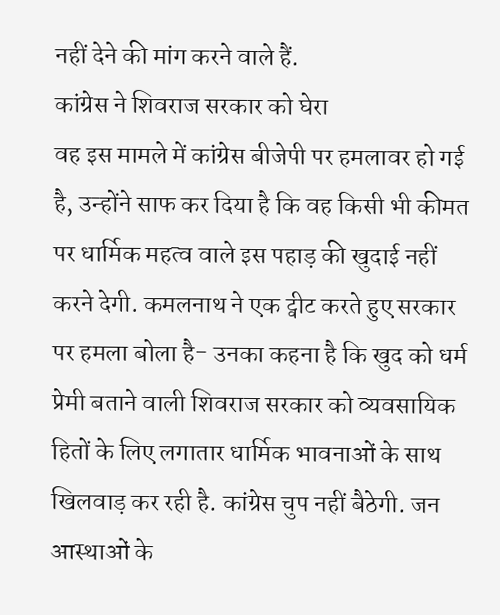नहीं देने की मांग करने वाले हैं.
कांग्रेस ने शिवराज सरकार को घेरा
वह इस मामले में कांग्रेस बीजेपी पर हमलावर हो गई है, उन्होंने साफ कर दिया है कि वह किसी भी कीमत पर धार्मिक महत्व वाले इस पहाड़ की खुदाई नहीं करने देगी. कमलनाथ ने एक ट्वीट करते हुए सरकार पर हमला बोला है- उनका कहना है कि खुद को धर्म प्रेमी बताने वाली शिवराज सरकार को व्यवसायिक हितों के लिए लगातार धार्मिक भावनाओं के साथ खिलवाड़ कर रही है. कांग्रेस चुप नहीं बैठेगी. जन आस्थाओं के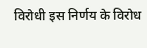विरोधी इस निर्णय के विरोध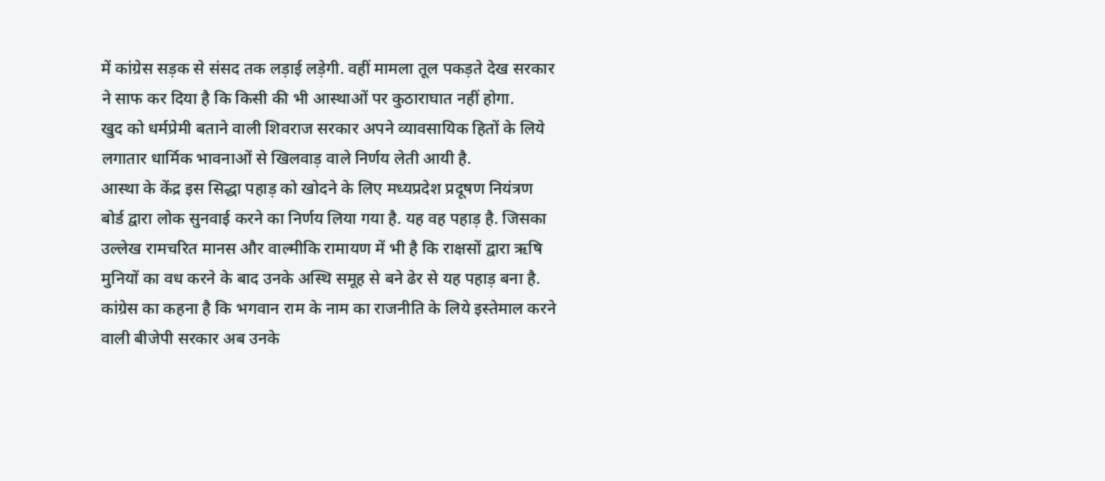में कांग्रेस सड़क से संसद तक लड़ाई लड़ेगी. वहीं मामला तूल पकड़ते देख सरकार ने साफ कर दिया है कि किसी की भी आस्थाओं पर कुठाराघात नहीं होगा.
खुद को धर्मप्रेमी बताने वाली शिवराज सरकार अपने व्यावसायिक हितों के लिये लगातार धार्मिक भावनाओं से खिलवाड़ वाले निर्णय लेती आयी है.
आस्था के केंद्र इस सिद्धा पहाड़ को खोदने के लिए मध्यप्रदेश प्रदूषण नियंत्रण बोर्ड द्वारा लोक सुनवाई करने का निर्णय लिया गया है. यह वह पहाड़ है. जिसका उल्लेख रामचरित मानस और वाल्मीकि रामायण में भी है कि राक्षसों द्वारा ऋषि मुनियों का वध करने के बाद उनके अस्थि समूह से बने ढेर से यह पहाड़ बना है.
कांग्रेस का कहना है कि भगवान राम के नाम का राजनीति के लिये इस्तेमाल करने वाली बीजेपी सरकार अब उनके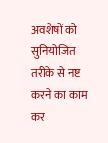अवशेषों को सुनियोजित तरीके से नष्ट करने का काम कर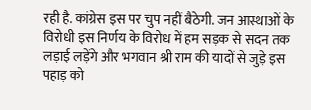रही है. कांग्रेस इस पर चुप नहीं बैठेगी. जन आस्थाओं के विरोधी इस निर्णय के विरोध में हम सड़क से सदन तक लड़ाई लड़ेंगे और भगवान श्री राम की यादों से जुड़े इस पहाड़ को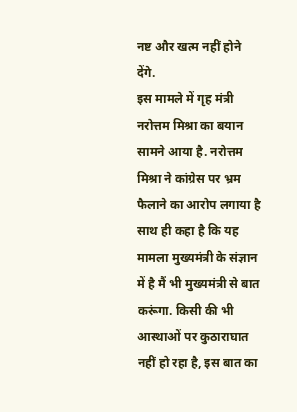नष्ट और खत्म नहीं होने देंगे.
इस मामले में गृह मंत्री नरोत्तम मिश्रा का बयान सामने आया है. नरोत्तम मिश्रा ने कांग्रेस पर भ्रम फैलाने का आरोप लगाया है साथ ही कहा है कि यह मामला मुख्यमंत्री के संज्ञान में है मैं भी मुख्यमंत्री से बात करूंगा. किसी की भी आस्थाओं पर कुठाराघात नहीं हो रहा है, इस बात का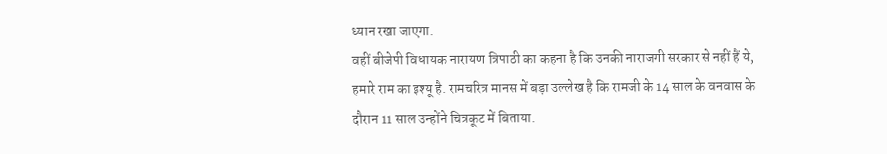ध्यान रखा जाएगा.
वहीं बीजेपी विधायक नारायण त्रिपाठी का कहना है कि उनकी नाराजगी सरकार से नहीं हैं ये, हमारे राम का इश्यू है. रामचरित्र मानस में बड़ा उल्लेख है कि रामजी के 14 साल के वनवास के दौरान 11 साल उन्होंने चित्रकूट में बिताया.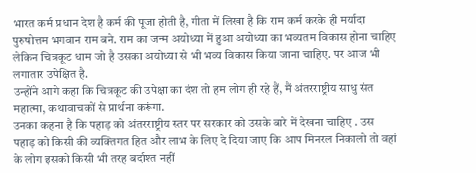भारत कर्म प्रधान देश है कर्म की पूजा होती है, गीता में लिखा है कि राम कर्म करके ही मर्यादा पुरुषोत्तम भगवान राम बने. राम का जन्म अयोध्या में हुआ अयोध्या का भव्यतम विकास होना चाहिए लेकिन चित्रकूट धाम जो है उसका अयोध्या से भी भव्य विकास किया जाना चाहिए. पर आज भी लगातार उपेक्षित है.
उन्होंने आगे कहा कि चित्रकूट की उपेक्षा का दंश तो हम लोग ही रहे हैं, मैं अंतरराष्ट्रीय साधु संत महात्मा, कथावाचकों से प्रार्थना करूंगा.
उनका कहना है कि पहाड़ को अंतरराष्ट्रीय स्तर पर सरकार को उसके बारे में देखना चाहिए . उस पहाड़ को किसी की व्यक्तिगत हित और लाभ के लिए दे दिया जाए कि आप मिनरल निकालो तो वहां के लोग इसको किसी भी तरह बर्दाश्त नहीं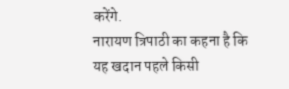करेंगे.
नारायण त्रिपाठी का कहना है कि यह खदान पहले किसी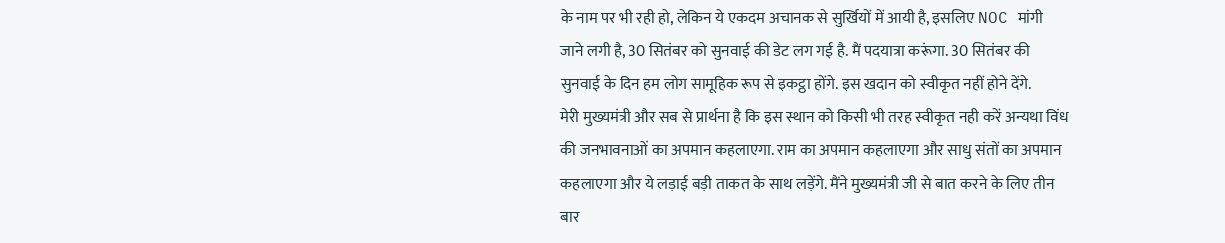के नाम पर भी रही हो, लेकिन ये एकदम अचानक से सुर्खियों में आयी है, इसलिए NOC मांगी जाने लगी है, 30 सितंबर को सुनवाई की डेट लग गई है. मैं पदयात्रा करूंगा. 30 सितंबर की सुनवाई के दिन हम लोग सामूहिक रूप से इकट्ठा होंगे. इस खदान को स्वीकृत नहीं होने देंगे.
मेरी मुख्यमंत्री और सब से प्रार्थना है कि इस स्थान को किसी भी तरह स्वीकृत नही करें अन्यथा विंध की जनभावनाओं का अपमान कहलाएगा. राम का अपमान कहलाएगा और साधु संतों का अपमान कहलाएगा और ये लड़ाई बड़ी ताकत के साथ लड़ेंगे. मैंने मुख्यमंत्री जी से बात करने के लिए तीन बार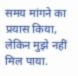समय मांगने का प्रयास किया, लेकिन मुझे नहीं मिल पाया.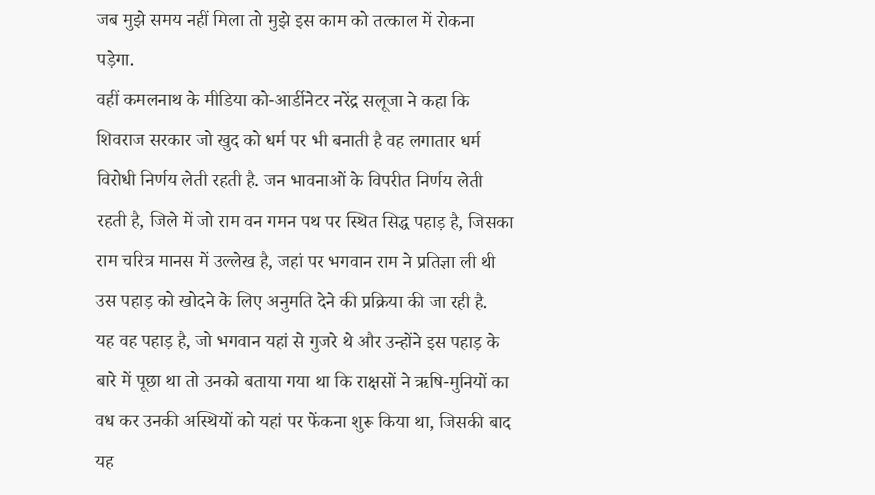जब मुझे समय नहीं मिला तो मुझे इस काम को तत्काल में रोकना पड़ेगा.
वहीं कमलनाथ के मीडिया को-आर्डीनेटर नरेंद्र सलूजा ने कहा कि शिवराज सरकार जो खुद को धर्म पर भी बनाती है वह लगातार धर्म विरोधी निर्णय लेती रहती है. जन भावनाओं के विपरीत निर्णय लेती रहती है, जिले में जो राम वन गमन पथ पर स्थित सिद्ध पहाड़ है, जिसका राम चरित्र मानस में उल्लेख है, जहां पर भगवान राम ने प्रतिज्ञा ली थी उस पहाड़ को खोदने के लिए अनुमति देने की प्रक्रिया की जा रही है.
यह वह पहाड़ है, जो भगवान यहां से गुजरे थे और उन्होंने इस पहाड़ के बारे में पूछा था तो उनको बताया गया था कि राक्षसों ने ऋषि-मुनियों का वध कर उनकी अस्थियों को यहां पर फेंकना शुरू किया था, जिसकी बाद यह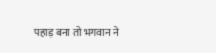पहाड़ बना तो भगवान ने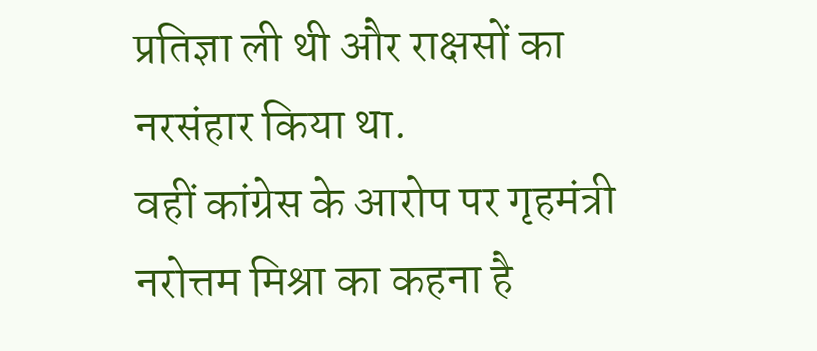प्रतिज्ञा ली थी और राक्षसों का नरसंहार किया था.
वहीं कांग्रेस के आरोप पर गृहमंत्री नरोत्तम मिश्रा का कहना है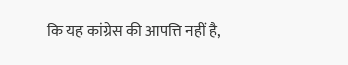कि यह कांग्रेस की आपत्ति नहीं है,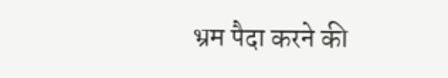भ्रम पैदा करने की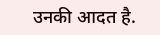उनकी आदत है.